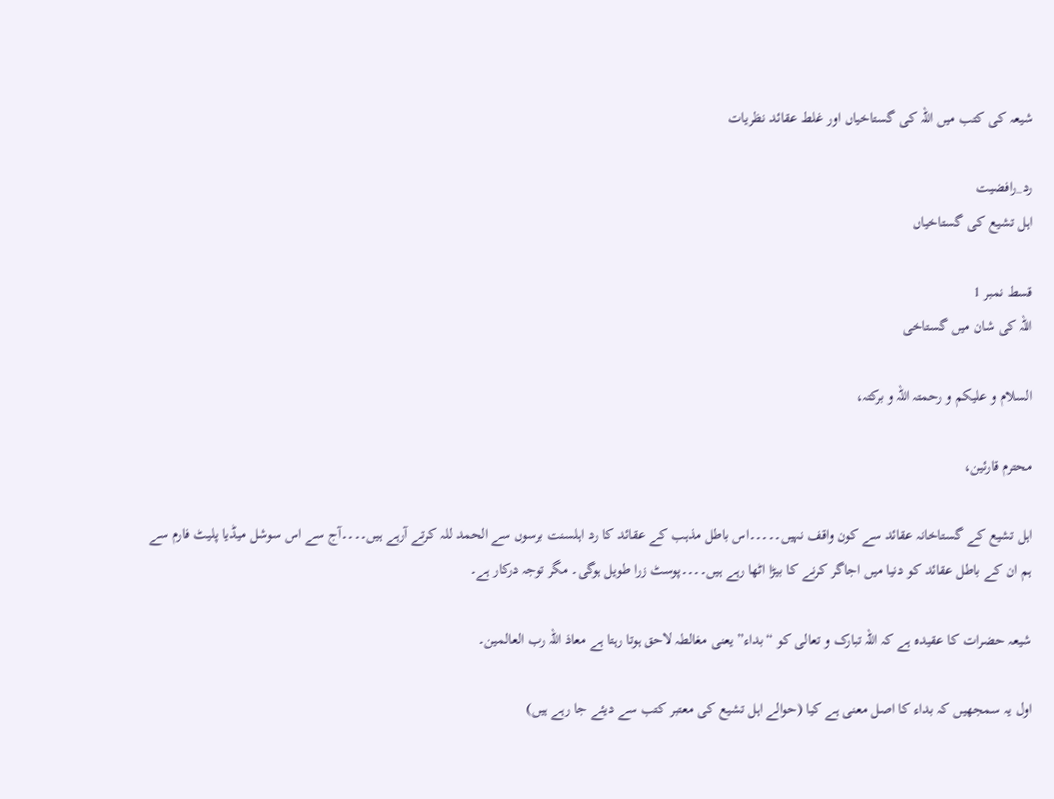شیعہ کی کتب میں اللہ کی گستاخیاں اور غلط عقائد نظریات

رد_رافضیت
اہل تشیع کی گستاخیاں

قسط نمبر 1
اللہ کی شان میں گستاخی

السلام و علیکم و رحمتہ اللہ و برکتہ،

محترم قارئین،

اہل تشیع کے گستاخانہ عقائد سے کون واقف نہیں۔۔۔۔۔اس باطل مذہب کے عقائد کا رد اہلسنت برسوں سے الحمد للہ کرتے آرہے ہیں۔۔۔۔آج سے اس سوشل میڈیا پلیٹ فارم سے ہم ان کے باطل عقائد کو دنیا میں اجاگر کرنے کا بیڑا اٹھا رہے ہیں۔۔۔۔پوسٹ زرا طویل ہوگی۔ مگر توجہ درکار ہے۔

شیعہ حضرات کا عقیدہ ہے کہ اللہ تبارک و تعالی کو “بداء” یعنی مغالطہ لاحق ہوتا رہتا ہے معاذ اللہ رب العالمین۔

اول یہ سمجھیں کہ بداء کا اصل معنی ہے کیا (حوالے اہل تشیع کی معتبر کتب سے دیئے جا رہے ہیں)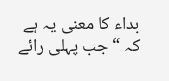بداء کا معنی یہ ہے کہ “جب پہلی رائے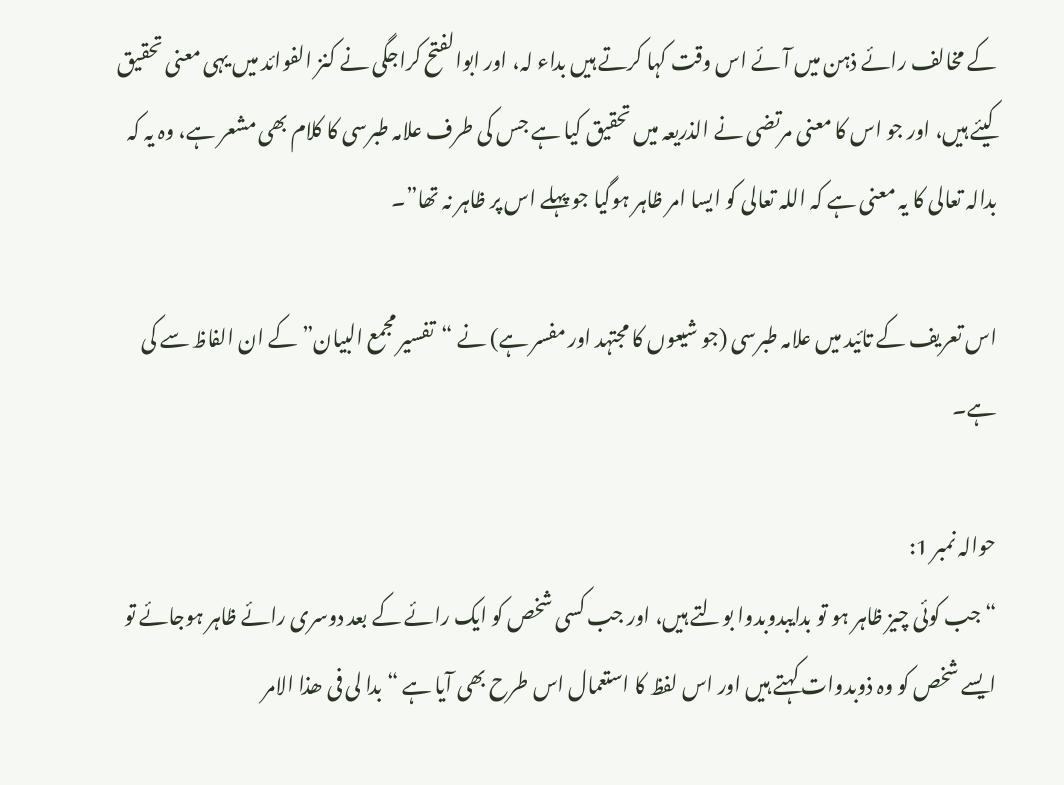کے مخالف رائے ذہن میں آئے اس وقت کہا کرتے ہیں بداء لہ، اور ابوالفتح کراجگی نے کنز الفوائد میں یہی معنی تحقیق کیئے ہیں، اور جو اس کا معنی مرتضی نے الذریعہ میں تحقیق کیا ہے جس کی طرف علامہ طبرسی کا کلام بھی مشعر ہے، وہ یہ کہ بدالہ تعالی کا یہ معنی ہے کہ اللہ تعالی کو ایسا امر ظاہر ہوگیا جو پہلے اس پر ظاہر نہ تھا”۔

اس تعریف کے تائید میں علامہ طبرسی (جو شیعوں کا مجتہد اور مفسر ہے) نے “تفسیر مجمع البیان” کے ان الفاظ سے کی ہے۔

حوالہ نمبر 1:
“جب کوئی چیز ظاہر ہو تو بدایبدوبدوا بولتے ہیں، اور جب کسی شخص کو ایک رائے کے بعد دوسری رائے ظاہر ہوجائے تو ایسے شخص کو وہ ذوبدوات کہتے ہیں اور اس لفظ کا استعمال اس طرح بھی آیا ہے “بدا لی فی ھذا الامر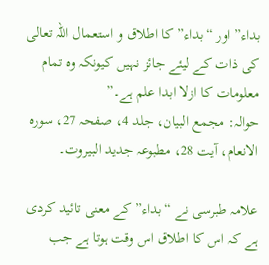بداء” اور “بداء” کا اطلاق و استعمال اللہ تعالی کی ذات کے لیئے جائز نہیں کیونکہ وہ تمام معلومات کا ازلا ابدا علم ہے۔”
حوالہ: مجمع البیان، جلد 4، صفحہ 27، سورہ الانعام، آیت 28، مطبوعہ جدید البیروت۔

علامہ طبرسی نے “بداء” کے معنی تائید کردی ہے کہ اس کا اطلاق اس وقت ہوتا ہے جب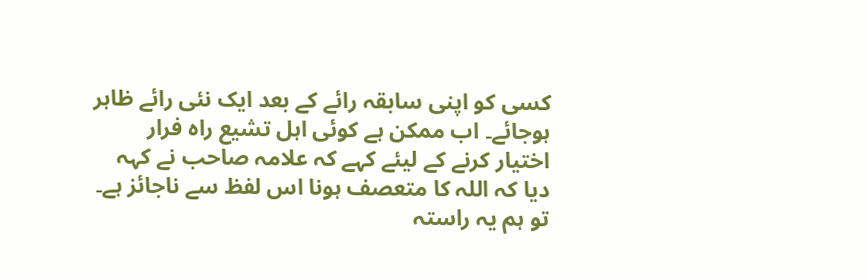کسی کو اپنی سابقہ رائے کے بعد ایک نئی رائے ظاہر ہوجائے۔ اب ممکن ہے کوئی اہل تشیع راہ فرار اختیار کرنے کے لیئے کہے کہ علامہ صاحب نے کہہ دیا کہ اللہ کا متعصف ہونا اس لفظ سے ناجائز ہے۔ تو ہم یہ راستہ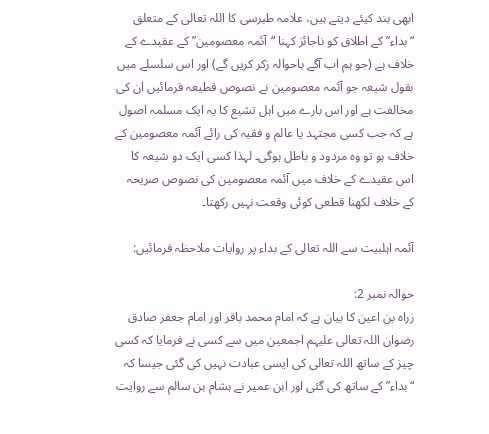ابھی بند کیئے دیتے ہیں، علامہ طبرسی کا اللہ تعالی کے متعلق “بداء” کے اطلاق کو ناجائز کہنا “آئمہ معصومین” کے عقیدے کے خلاف ہے (جو ہم اب آگے باحوالہ زکر کریں گے) اور اس سلسلے میں بقول شیعہ جو آئمہ معصومین نے نصوص قطیعہ فرمائیں ان کی مخالفت ہے اور اس بارے میں اہل تشیع کا یہ ایک مسلمہ اصول ہے کہ جب کسی مجتہد یا عالم و فقیہ کی رائے آئمہ معصومین کے خلاف ہو تو وہ مردود و باطل ہوگی۔ لہذا کسی ایک دو شیعہ کا اس عقیدے کے خلاف میں آئمہ معصومین کی نصوص صریحہ کے خلاف لکھنا قطعی کوئی وقعت نہیں رکھتا۔

آئمہ اہلبیت سے اللہ تعالی کے بداء پر روایات ملاحظہ فرمائیں:

حوالہ نمبر 2:
زراہ بن اعین کا بیان ہے کہ امام محمد باقر اور امام جعفر صادق رضوان اللہ تعالی علیہم اجمعین میں سے کسی نے فرمایا کہ کسی چیز کے ساتھ اللہ تعالی کی ایسی عبادت نہیں کی گئی جیسا کہ “بداء” کے ساتھ کی گئی اور ابن عمیر نے ہشام بن سالم سے روایت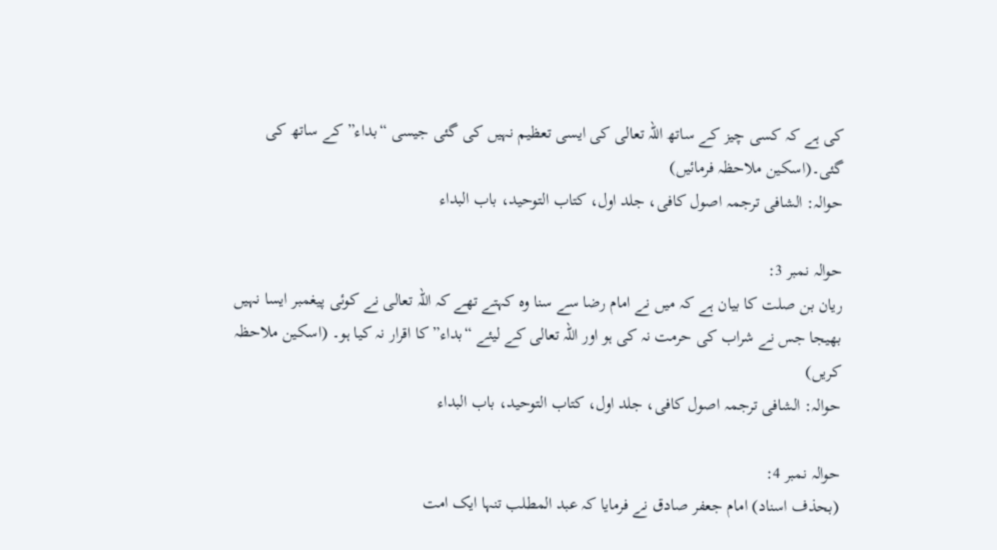کی ہے کہ کسی چیز کے ساتھ اللہ تعالی کی ایسی تعظیم نہیں کی گئی جیسی “بداء” کے ساتھ کی گئی۔(اسکین ملاحظہ فرمائیں)
حوالہ: الشافی ترجمہ اصول کافی، جلد اول، کتاب التوحید، باب البداء

حوالہ نمبر 3:
ریان بن صلت کا بیان ہے کہ میں نے امام رضا سے سنا وہ کہتے تھے کہ اللہ تعالی نے کوئی پیغمبر ایسا نہیں بھیجا جس نے شراب کی حرمت نہ کی ہو اور اللہ تعالی کے لیئے “بداء” کا اقرار نہ کیا ہو۔ (اسکین ملاحظہ کریں)
حوالہ: الشافی ترجمہ اصول کافی، جلد اول، کتاب التوحید، باب البداء

حوالہ نمبر 4:
(بحذف اسناد) امام جعفر صادق نے فرمایا کہ عبد المطلب تنہا ایک امت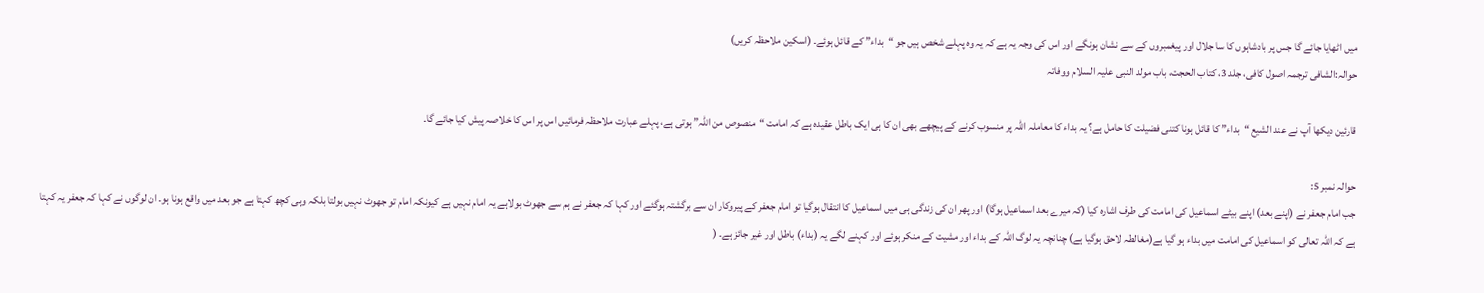میں اٹھایا جائے گا جس پر بادشاہوں کا سا جلال اور پیغمبروں کے سے نشان ہونگے اور اس کی وجہ یہ ہے کہ یہ وہ پہلے شخص ہیں جو “بداء” کے قائل ہوئے۔ (اسکین ملاحظہ کریں)
حوالہ:الشافی ترجمہ اصول کافی، جلد 3، کتاب الحجت، باب مولد النبی علیہ السلام ووفاتہ

قارئین دیکھا آپ نے عند الشیع “بداء” کا قائل ہونا کتنی فضیلت کا حامل ہے؟ یہ بداء کا معاملہ اللہ پر منسوب کرنے کے پیچھے بھی ان کا ہی ایک باطل عقیدہ ہے کہ امامت “منصوص من اللہ” ہوتی ہے، پہلے عبارت ملاحظہ فرمائیں اس پر اس کا خلاصہ پیش کیا جائے گا۔

حوالہ نمبر 5:
جب امام جعفر نے (اپنے بعد) اپنے بیٹے اسماعیل کی امامت کی طرف اشارہ کیا (کہ میرے بعد اسماعیل ہوگا) اور پھر ان کی زندگی ہی میں اسماعیل کا انتقال ہوگیا تو امام جعفر کے پیروکار ان سے برگشتہ ہوگئے اور کہا کہ جعفر نے ہم سے جھوٹ بولاہے یہ امام نہیں ہے کیونکہ امام تو جھوٹ نہیں بولتا بلکہ وہی کچھ کہتا ہے جو بعد میں واقع ہونا ہو۔ ان لوگوں نے کہا کہ جعفر یہ کہتا ہے کہ اللہ تعالی کو اسماعیل کی امامت میں بداء ہو گیا ہے(مغالطہ لاحق ہوگیا ہے) چنانچہ یہ لوگ اللہ کے بداء اور مشیت کے منکر ہوئے اور کہنے لگے یہ (بداء) باطل اور غیر جائز ہے۔ (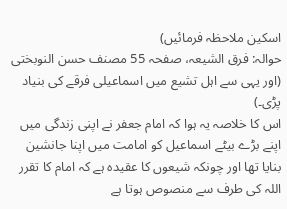اسکین ملاحظہ فرمائیں)
حوالہ: فرق الشیعہ، صفحہ 55 مصنف حسن النوبختی
(اور یہی سے اہل تشیع میں اسماعیلی فرقے کی بنیاد پڑی۔)
اس کا خلاصہ یہ ہوا کہ امام جعفر نے اپنی زندگی میں اپنے بڑے بیٹے اسماعیل کو امامت میں اپنا جانشین بنایا تھا اور چونکہ شیعوں کا عقیدہ ہے کہ امام کا تقرر اللہ کی طرف سے منصوص ہوتا ہے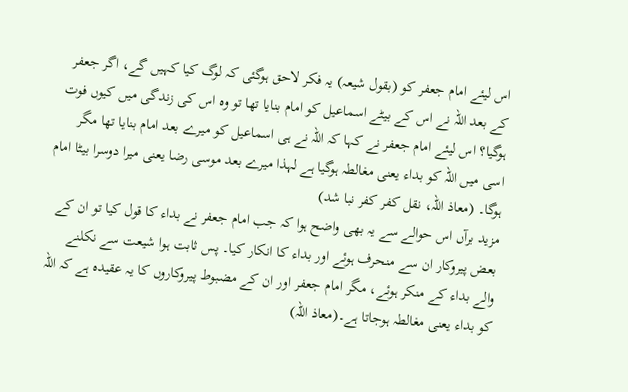اس لیئے امام جعفر کو (بقول شیعہ) یہ فکر لاحق ہوگئی کہ لوگ کیا کہیں گے، اگر جعفر کے بعد اللہ نے اس کے بیٹے اسماعیل کو امام بنایا تھا تو وہ اس کی زندگی میں کیوں فوت ہوگیا؟ اس لیئے امام جعفر نے کہا کہ اللہ نے ہی اسماعیل کو میرے بعد امام بنایا تھا مگر اسی میں اللہ کو بداء یعنی مغالطہ ہوگیا ہے لہذا میرے بعد موسی رضا یعنی میرا دوسرا بیٹا امام ہوگا۔ (معاذ اللہ، نقل کفر کفر نبا شد)
مزید برآں اس حوالے سے یہ بھی واضح ہوا کہ جب امام جعفر نے بداء کا قول کیا تو ان کے بعض پیروکار ان سے منحرف ہوئے اور بداء کا انکار کیا۔ پس ثابت ہوا شیعت سے نکلنے والے بداء کے منکر ہوئے، مگر امام جعفر اور ان کے مضبوط پیروکاروں کا یہ عقیدہ ہے کہ اللہ کو بداء یعنی مغالطہ ہوجاتا ہے۔(معاذ اللہ)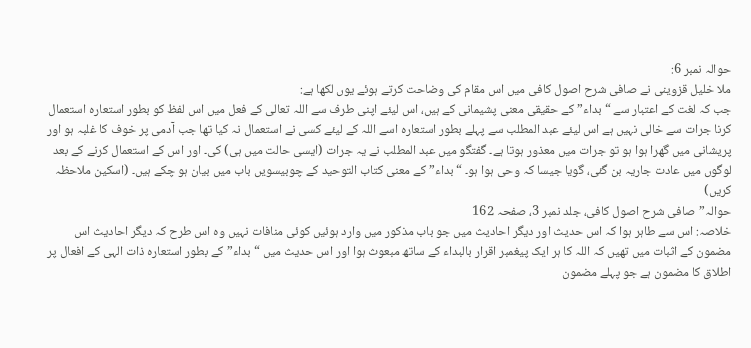حوالہ نمبر 6:
ملا خلیل قزوینی نے صافی شرح اصول کافی میں اس مقام کی وضاحت کرتے ہوئے یوں لکھا ہے:
جب کہ لغت کے اعتبار سے “بداء” کے حقیقی معنی پشیمانی کے ہیں، اس لیئے اپنی طرف سے اللہ تعالی کے فعل میں اس لفظ کو بطور استعارہ استعمال کرنا جرات سے خالی نہیں ہے اس لیئے عبد المطلب سے پہلے بطور استعارہ اسے اللہ کے لیئے کسی نے استعمال نہ کیا تھا جب آدمی پر خوف کا غلبہ ہو اور پریشانی میں گھرا ہوا ہو تو جرات میں معذور ہوتا ہے۔ گفتگو میں عبد المطلب نے یہ جرات (ایسی حالت میں ہی) کی۔ اور اس کے استعمال کرنے کے بعد لوگوں میں عادت جاریہ بن گئی، گویا جیسا کہ وحی ہوا ہو۔ “بداء” کے معنی کتاب التوحید کے چوبیسویں باب میں بیان ہو چکے ہیں۔ (اسکین ملاحظہ کریں)
حوالہ”صافی شرح اصول کافی، جلد نمبر 3، صفحہ 162
خلاصہ: اس سے طاہر ہوا کہ اس حدیث اور دیگر احادیث میں جو باب مذکور میں وارد ہوئیں کوئی منافات نہیں وہ اس طرح کہ دیگر احادیث اس مضمون کے اثبات میں تھیں کہ اللہ کا ہر ایک پیغمبر اقرار بالبداء کے ساتھ مبعوث ہوا اور اس حدیث میں “بداء” کے بطور استعارہ ذات الہی کے افعال پر اطلاق کا مضمون ہے جو پہلے مضمون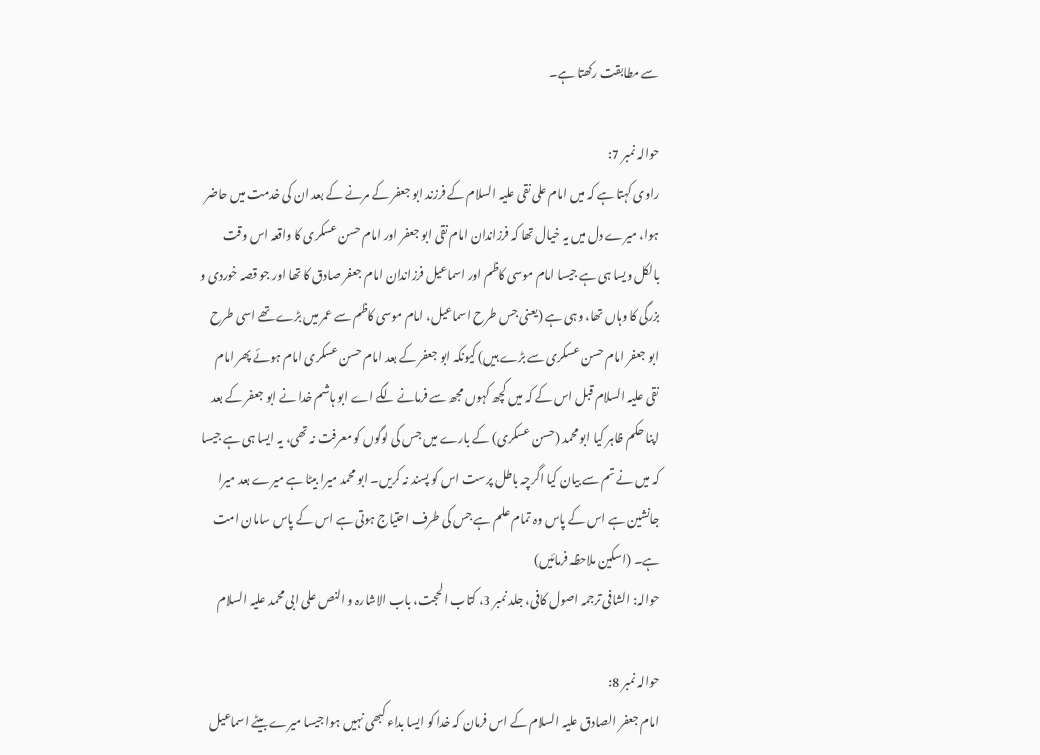سے مطابقت رکھتا ہے۔

حوالہ نمبر 7:
راوی کہتا ہے کہ میں امام علی نقی علیہ السلام کے فرزند ابو جعفر کے مرنے کے بعد ان کی خدمت میں حاضر ہوا، میرے دل میں یہ خیال تھا کہ فرزاندان امام نقی ابو جعفر اور امام حسن عسکری کا واقعہ اس وقت بالکل ویسا ہی ہے جیسا امام موسی کاظم اور اسماعیل فرزاندان امام جعفر صادق کا تھا اور جو قصہ خوردی و بزرگی کا وہاں تھا، وہی ہے (یعنی جس طرح اسماعیل، امام موسی کاظم سے عمر میں بڑے تھے اسی طرح ابو جعفر امام حسن عسکری سے بڑے ہیں) کیونکہ ابو جعفر کے بعد امام حسن عسکری امام ہوئے پھر امام نقی علیہ السلام قبل اس کے کہ میں کچھ کہوں مجھ سے فرمانے لگے اے ابو ہاشم خدا نے ابو جعفر کے بعد اپنا حکم ظاہر کیا ابو محمد (حسن عسکری) کے بارے میں جس کی لوگوں کو معرفت نہ تھی، یہ ایسا ہی ہے جیسا کہ میں نے تم سے بیان کیا اگرچہ باطل پرست اس کو پسند نہ کریں۔ ابو محمد میرا بیٹا ہے میرے بعد میرا جانشین ہے اس کے پاس وہ تمام علم ہے جس کی طرف احتیاج ہوتی ہے اس کے پاس سامان امت ہے۔ (اسکین ملاحظہ فرمائیں)
حوالہ: الشافی ترجمہ اصول کافی، جلد نمبر 3، کتاب الحجت، باب الاشارہ و النص علی ابی محمد علیہ السلام

حوالہ نمبر 8:
امام جعفر الصادق علیہ السلام کے اس فرمان کہ خدا کو ایسا بداء کبھی نہیں ہوا جیسا میرے بیٹے اسماعیل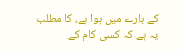کے بارے میں ہوا ہے، کا مطلب یہ ہے کہ کسی کام کے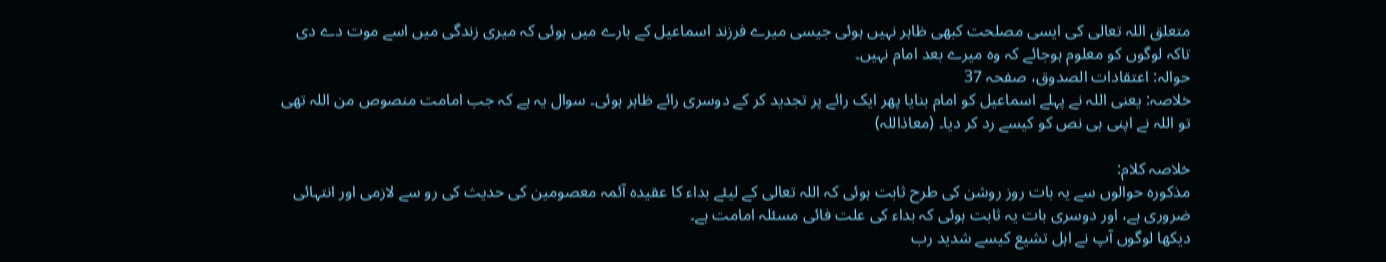متعلق اللہ تعالی کی ایسی مصلحت کبھی ظاہر نہیں ہوئی جیسی میرے فرزند اسماعیل کے بارے میں ہوئی کہ میری زندگی میں اسے موت دے دی تاکہ لوگوں کو معلوم ہوجائے کہ وہ میرے بعد امام نہیں۔
حوالہ: اعتقادات الصدوق، صفحہ 37
خلاصہ: یعنی اللہ نے پہلے اسماعیل کو امام بنایا پھر ایک رائے پر تجدید کر کے دوسری رائے ظاہر ہوئی۔ سوال یہ ہے کہ جب امامت منصوص من اللہ تھی تو اللہ نے اپنی ہی نص کو کیسے رد کر دیا۔ (معاذاللہ)

خلاصہ کلام:
مذکورہ حوالوں سے یہ بات روز روشن کی طرح ثابت ہوئی کہ اللہ تعالی کے لیئے بداء کا عقیدہ آئمہ معصومین کی حدیث کی رو سے لازمی اور انتہائی ضروری ہے، اور دوسری بات یہ ثابت ہوئی کہ بداء کی علت فائی مسئلہ امامت ہے۔
دیکھا لوگوں آپ نے اہل تشیع کیسے شدید رب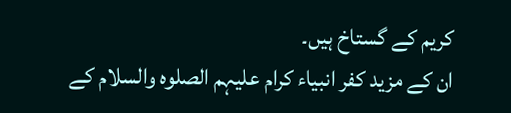کریم کے گستاخ ہیں۔
ان کے مزید کفر انبیاء کرام علیہم الصلوہ والسلام کے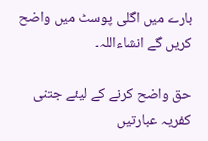بارے میں اگلی پوسٹ میں واضح کریں گے انشاءاللہ۔

حق واضح کرنے کے لیئے جتنی کفریہ عبارتیں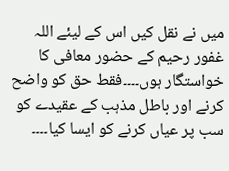میں نے نقل کیں اس کے لیئے اللہ غفور رحیم کے حضور معافی کا خواستگار ہوں۔۔۔۔فقط حق کو واضح کرنے اور باطل مذہب کے عقیدے کو سب پر عیاں کرنے کو ایسا کیا۔۔۔۔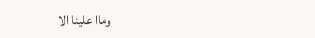وماا علینا الا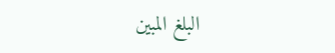البلغ المبین